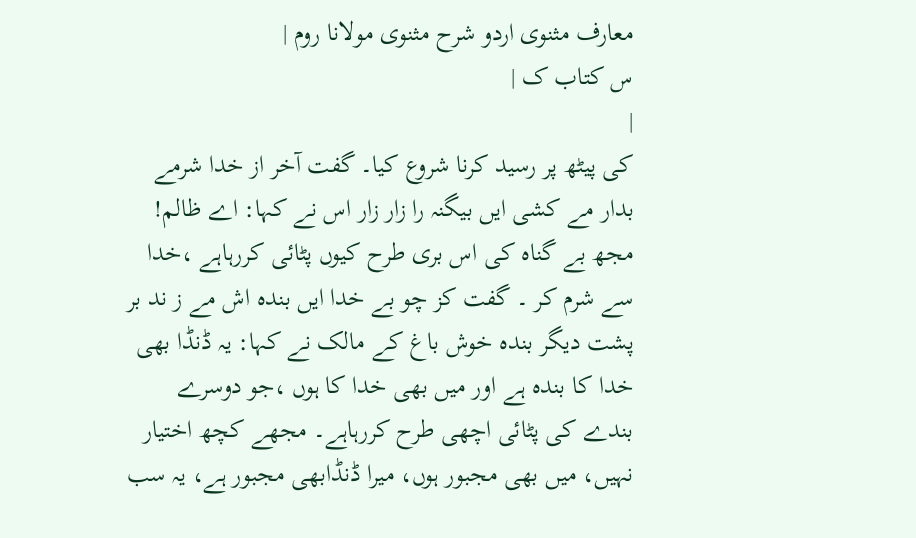معارف مثنوی اردو شرح مثنوی مولانا روم |
س کتاب ک |
|
کی پیٹھ پر رسید کرنا شروع کیا۔ گفت آخر از خدا شرمے بدار مے کشی ایں بیگنہ را زار زار اس نے کہا: اے ظالم! مجھ بے گناہ کی اس بری طرح کیوں پٹائی کررہاہے ،خدا سے شرم کر ۔ گفت کز چو بے خدا ایں بندہ اش مے ز ند بر پشت دیگر بندہ خوش باغ کے مالک نے کہا: یہ ڈنڈا بھی خدا کا بندہ ہے اور میں بھی خدا کا ہوں ،جو دوسرے بندے کی پٹائی اچھی طرح کررہاہے۔ مجھے کچھ اختیار نہیں، میں بھی مجبور ہوں، میرا ڈنڈابھی مجبور ہے، یہ سب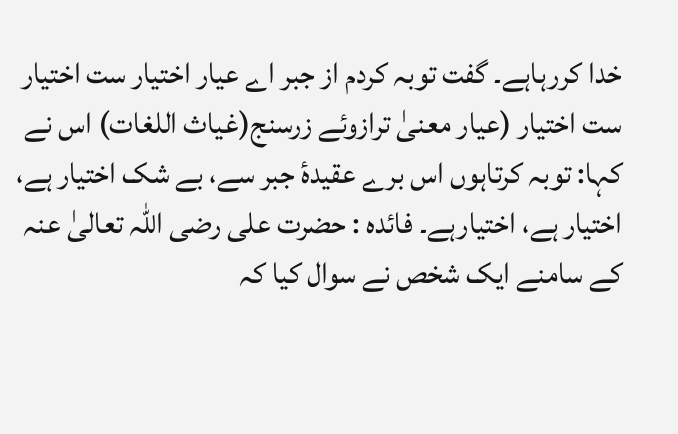خدا کررہاہے۔ گفت توبہ کردم از جبر اے عیار اختیار ست اختیار ست اختیار (عیار معنیٰ ترازوئے زرسنج(غیاث اللغات) اس نے کہا: توبہ کرتاہوں اس برے عقیدۂ جبر سے، بے شک اختیار ہے، اختیار ہے، اختیارہے۔ فائدہ : حضرت علی رضی اللہ تعالیٰ عنہ کے سامنے ایک شخص نے سوال کیا کہ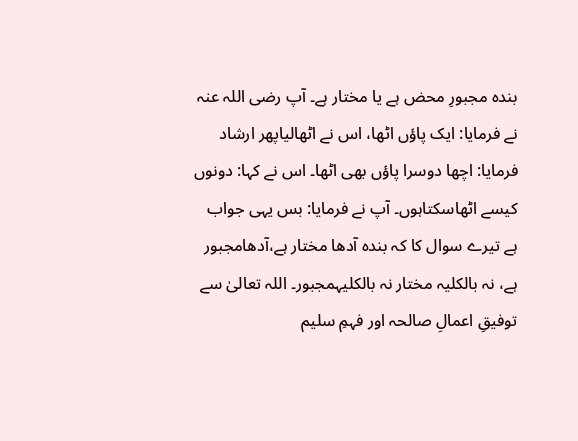بندہ مجبورِ محض ہے یا مختار ہے۔ آپ رضی اللہ عنہ نے فرمایا: ایک پاؤں اٹھا، اس نے اٹھالیاپھر ارشاد فرمایا: اچھا دوسرا پاؤں بھی اٹھا۔ اس نے کہا: دونوں کیسے اٹھاسکتاہوں۔ آپ نے فرمایا: بس یہی جواب ہے تیرے سوال کا کہ بندہ آدھا مختار ہے،آدھامجبور ہے، نہ بالکلیہ مختار نہ بالکلیہمجبور۔ اللہ تعالیٰ سے توفیقِ اعمالِ صالحہ اور فہمِ سلیم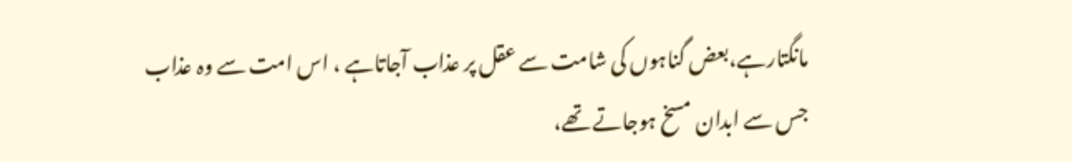مانگتارہے،بعض گناہوں کی شامت سے عقل پر عذاب آجاتاہے ، اس امت سے وہ عذاب جس سے ابدان مسخ ہوجاتے تھے،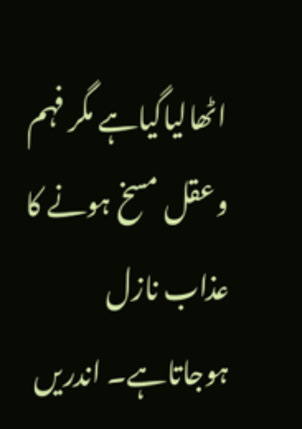اٹھالیاگیاہے مگر فہم وعقل مسخ ہونے کا عذاب نازل ہوجاتاہے۔ اندریں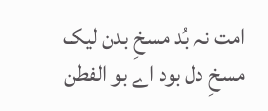امت نہ بُد مسخِ بدن لیک مسخِ دل بود اے بو الفطن